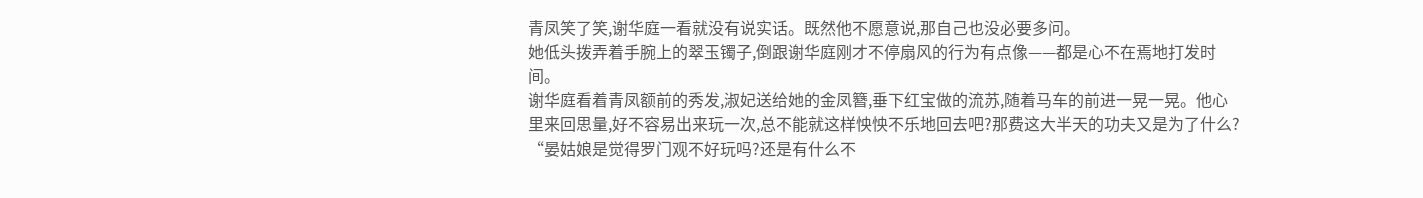青凤笑了笑,谢华庭一看就没有说实话。既然他不愿意说,那自己也没必要多问。
她低头拨弄着手腕上的翠玉镯子,倒跟谢华庭刚才不停扇风的行为有点像——都是心不在焉地打发时间。
谢华庭看着青凤额前的秀发,淑妃送给她的金凤簪,垂下红宝做的流苏,随着马车的前进一晃一晃。他心里来回思量,好不容易出来玩一次,总不能就这样怏怏不乐地回去吧?那费这大半天的功夫又是为了什么?
“晏姑娘是觉得罗门观不好玩吗?还是有什么不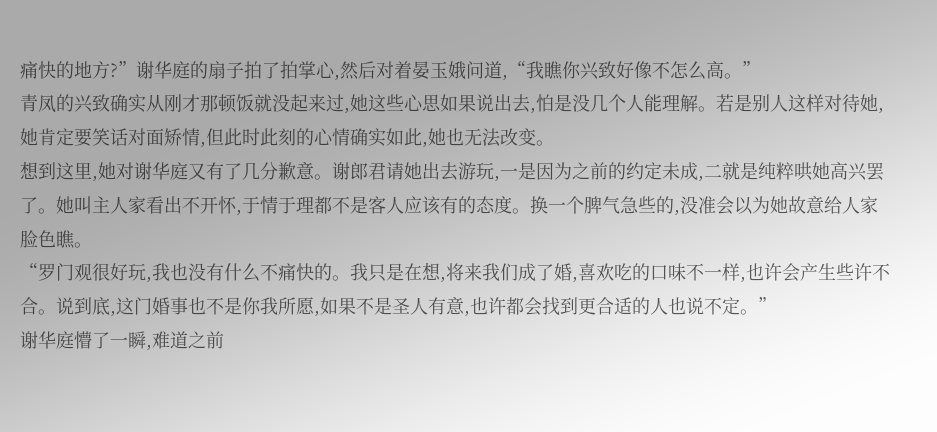痛快的地方?”谢华庭的扇子拍了拍掌心,然后对着晏玉娥问道,“我瞧你兴致好像不怎么高。”
青凤的兴致确实从刚才那顿饭就没起来过,她这些心思如果说出去,怕是没几个人能理解。若是别人这样对待她,她肯定要笑话对面矫情,但此时此刻的心情确实如此,她也无法改变。
想到这里,她对谢华庭又有了几分歉意。谢郎君请她出去游玩,一是因为之前的约定未成,二就是纯粹哄她高兴罢了。她叫主人家看出不开怀,于情于理都不是客人应该有的态度。换一个脾气急些的,没准会以为她故意给人家脸色瞧。
“罗门观很好玩,我也没有什么不痛快的。我只是在想,将来我们成了婚,喜欢吃的口味不一样,也许会产生些许不合。说到底,这门婚事也不是你我所愿,如果不是圣人有意,也许都会找到更合适的人也说不定。”
谢华庭懵了一瞬,难道之前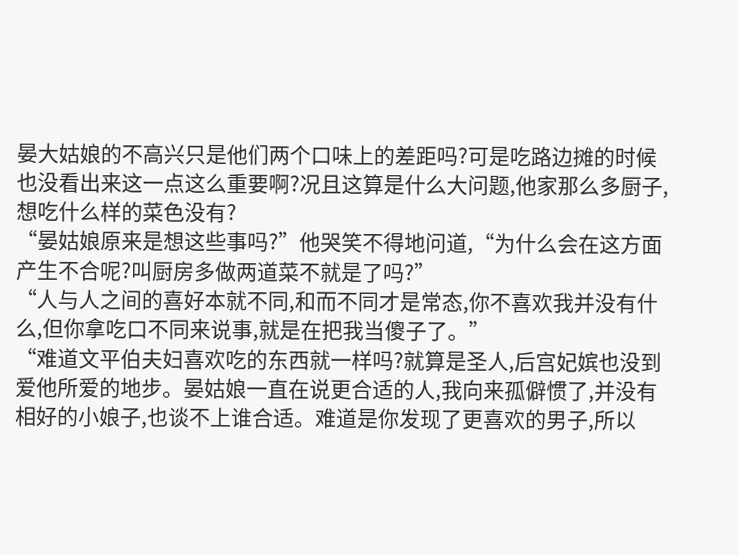晏大姑娘的不高兴只是他们两个口味上的差距吗?可是吃路边摊的时候也没看出来这一点这么重要啊?况且这算是什么大问题,他家那么多厨子,想吃什么样的菜色没有?
“晏姑娘原来是想这些事吗?”他哭笑不得地问道,“为什么会在这方面产生不合呢?叫厨房多做两道菜不就是了吗?”
“人与人之间的喜好本就不同,和而不同才是常态,你不喜欢我并没有什么,但你拿吃口不同来说事,就是在把我当傻子了。”
“难道文平伯夫妇喜欢吃的东西就一样吗?就算是圣人,后宫妃嫔也没到爱他所爱的地步。晏姑娘一直在说更合适的人,我向来孤僻惯了,并没有相好的小娘子,也谈不上谁合适。难道是你发现了更喜欢的男子,所以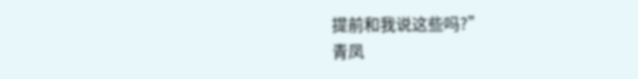提前和我说这些吗?”
青凤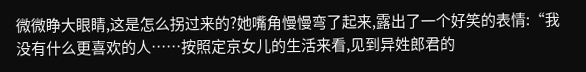微微睁大眼睛,这是怎么拐过来的?她嘴角慢慢弯了起来,露出了一个好笑的表情:“我没有什么更喜欢的人……按照定京女儿的生活来看,见到异姓郎君的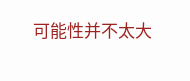可能性并不太大